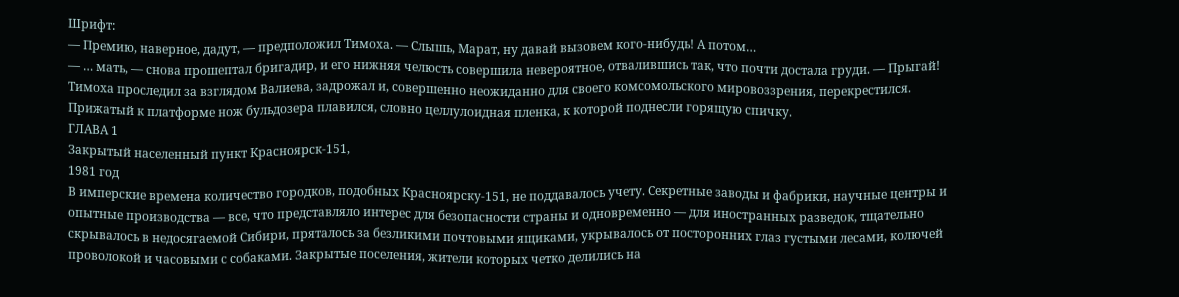Шрифт:
— Премию, наверное, дадут, — предположил Тимоха. — Слышь, Марат, ну давай вызовем кого-нибудь! А потом…
— … мать, — снова прошептал бригадир, и его нижняя челюсть совершила невероятное, отвалившись так, что почти достала груди. — Прыгай!
Тимоха проследил за взглядом Валиева, задрожал и, совершенно неожиданно для своего комсомольского мировоззрения, перекрестился.
Прижатый к платформе нож бульдозера плавился, словно целлулоидная пленка, к которой поднесли горящую спичку.
ГЛАВА 1
Закрытый населенный пункт Красноярск-151,
1981 год
В имперские времена количество городков, подобных Красноярску-151, не поддавалось учету. Секретные заводы и фабрики, научные центры и опытные производства — все, что представляло интерес для безопасности страны и одновременно — для иностранных разведок, тщательно скрывалось в недосягаемой Сибири, пряталось за безликими почтовыми ящиками, укрывалось от посторонних глаз густыми лесами, колючей проволокой и часовыми с собаками. Закрытые поселения, жители которых четко делились на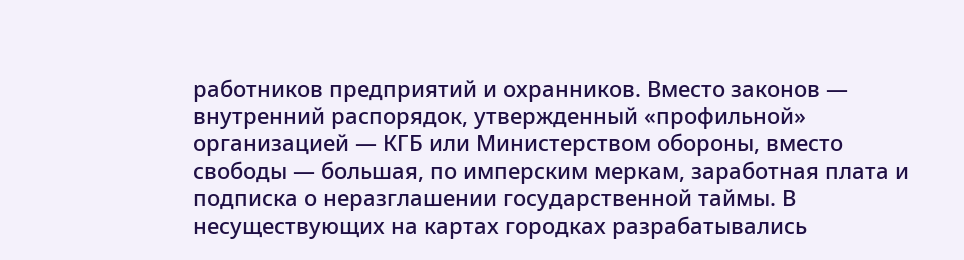работников предприятий и охранников. Вместо законов — внутренний распорядок, утвержденный «профильной» организацией — КГБ или Министерством обороны, вместо свободы — большая, по имперским меркам, заработная плата и подписка о неразглашении государственной таймы. В несуществующих на картах городках разрабатывались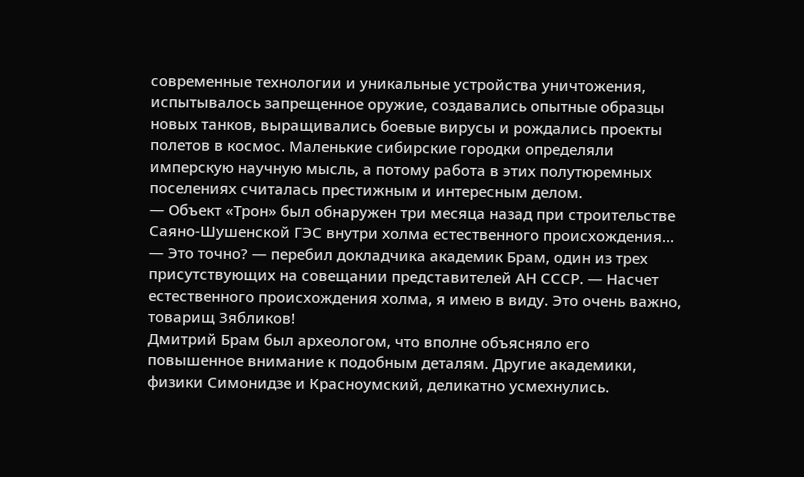современные технологии и уникальные устройства уничтожения, испытывалось запрещенное оружие, создавались опытные образцы новых танков, выращивались боевые вирусы и рождались проекты полетов в космос. Маленькие сибирские городки определяли имперскую научную мысль, а потому работа в этих полутюремных поселениях считалась престижным и интересным делом.
— Объект «Трон» был обнаружен три месяца назад при строительстве Саяно-Шушенской ГЭС внутри холма естественного происхождения…
— Это точно? — перебил докладчика академик Брам, один из трех присутствующих на совещании представителей АН СССР. — Насчет естественного происхождения холма, я имею в виду. Это очень важно, товарищ Зябликов!
Дмитрий Брам был археологом, что вполне объясняло его повышенное внимание к подобным деталям. Другие академики, физики Симонидзе и Красноумский, деликатно усмехнулись.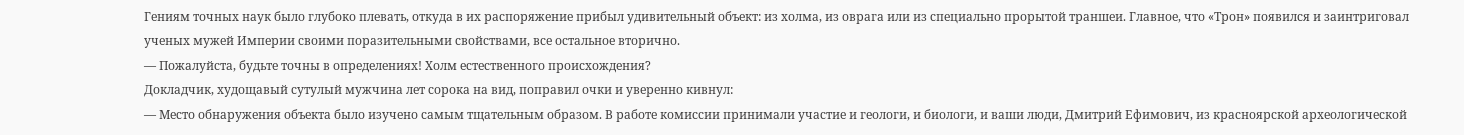Гениям точных наук было глубоко плевать, откуда в их распоряжение прибыл удивительный объект: из холма, из оврага или из специально прорытой траншеи. Главное, что «Трон» появился и заинтриговал ученых мужей Империи своими поразительными свойствами, все остальное вторично.
— Пожалуйста, будьте точны в определениях! Холм естественного происхождения?
Докладчик, худощавый сутулый мужчина лет сорока на вид, поправил очки и уверенно кивнул:
— Место обнаружения объекта было изучено самым тщательным образом. В работе комиссии принимали участие и геологи, и биологи, и ваши люди, Дмитрий Ефимович, из красноярской археологической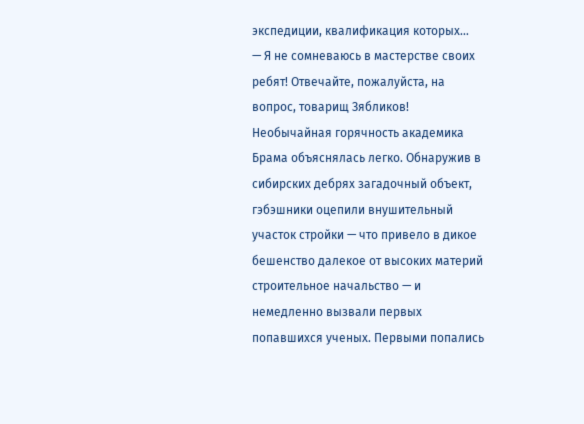экспедиции, квалификация которых…
— Я не сомневаюсь в мастерстве своих ребят! Отвечайте, пожалуйста, на вопрос, товарищ Зябликов!
Необычайная горячность академика Брама объяснялась легко. Обнаружив в сибирских дебрях загадочный объект, гэбэшники оцепили внушительный участок стройки — что привело в дикое бешенство далекое от высоких материй строительное начальство — и немедленно вызвали первых попавшихся ученых. Первыми попались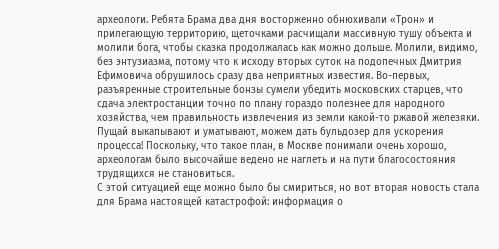археологи. Ребята Брама два дня восторженно обнюхивали «Трон» и прилегающую территорию, щеточками расчищали массивную тушу объекта и молили бога, чтобы сказка продолжалась как можно дольше. Молили, видимо, без энтузиазма, потому что к исходу вторых суток на подопечных Дмитрия Ефимовича обрушилось сразу два неприятных известия. Во-первых, разъяренные строительные бонзы сумели убедить московских старцев, что сдача электростанции точно по плану гораздо полезнее для народного хозяйства, чем правильность извлечения из земли какой-то ржавой железяки. Пущай выкапывают и уматывают, можем дать бульдозер для ускорения процесса! Поскольку, что такое план, в Москве понимали очень хорошо, археологам было высочайше ведено не наглеть и на пути благосостояния трудящихся не становиться.
С этой ситуацией еще можно было бы смириться, но вот вторая новость стала для Брама настоящей катастрофой: информация о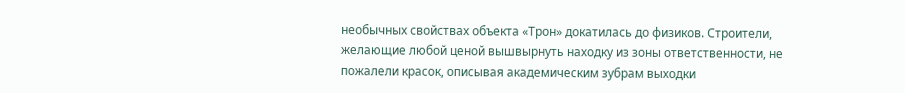необычных свойствах объекта «Трон» докатилась до физиков. Строители, желающие любой ценой вышвырнуть находку из зоны ответственности, не пожалели красок, описывая академическим зубрам выходки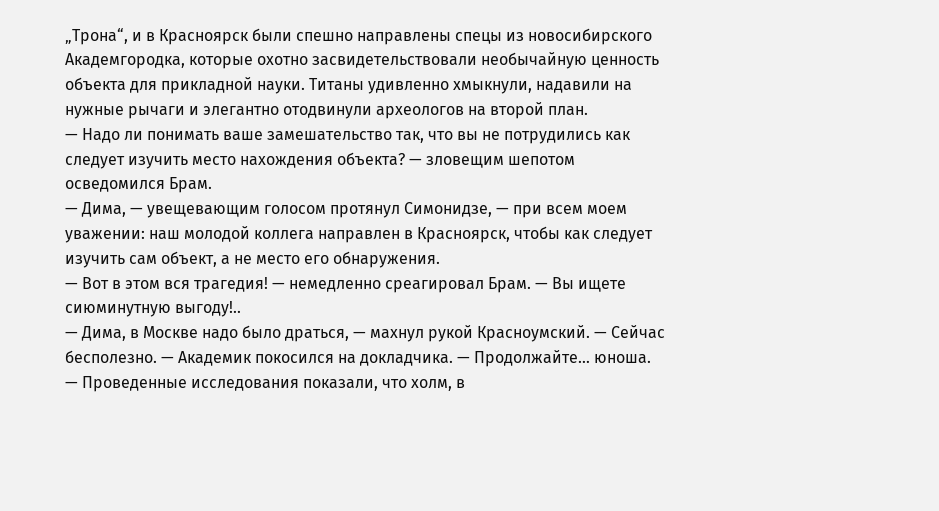„Трона“, и в Красноярск были спешно направлены спецы из новосибирского Академгородка, которые охотно засвидетельствовали необычайную ценность объекта для прикладной науки. Титаны удивленно хмыкнули, надавили на нужные рычаги и элегантно отодвинули археологов на второй план.
— Надо ли понимать ваше замешательство так, что вы не потрудились как следует изучить место нахождения объекта? — зловещим шепотом осведомился Брам.
— Дима, — увещевающим голосом протянул Симонидзе, — при всем моем уважении: наш молодой коллега направлен в Красноярск, чтобы как следует изучить сам объект, а не место его обнаружения.
— Вот в этом вся трагедия! — немедленно среагировал Брам. — Вы ищете сиюминутную выгоду!..
— Дима, в Москве надо было драться, — махнул рукой Красноумский. — Сейчас бесполезно. — Академик покосился на докладчика. — Продолжайте… юноша.
— Проведенные исследования показали, что холм, в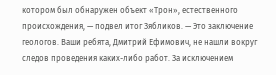котором был обнаружен объект «Трон», естественного происхождения, — подвел итог Зябликов. — Это заключение геологов. Ваши ребята, Дмитрий Ефимович, не нашли вокруг следов проведения каких-либо работ. За исключением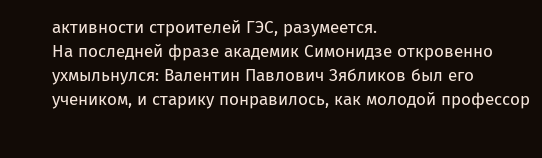активности строителей ГЭС, разумеется.
На последней фразе академик Симонидзе откровенно ухмыльнулся: Валентин Павлович Зябликов был его учеником, и старику понравилось, как молодой профессор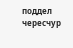поддел чересчур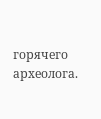горячего археолога.